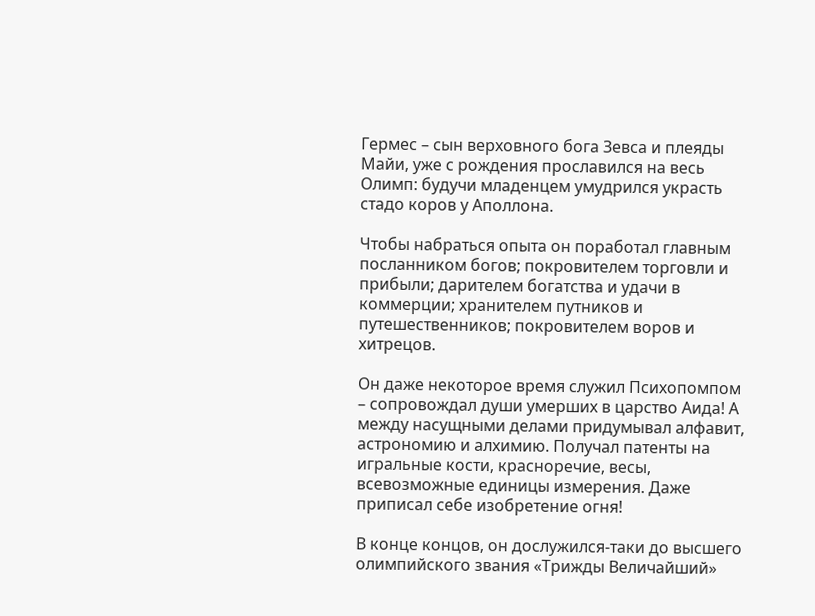Гермес – сын верховного бога Зевса и плеяды Майи, уже с рождения прославился на весь Олимп: будучи младенцем умудрился украсть стадо коров у Аполлона.

Чтобы набраться опыта он поработал главным посланником богов; покровителем торговли и прибыли; дарителем богатства и удачи в коммерции; хранителем путников и путешественников; покровителем воров и хитрецов.

Он даже некоторое время служил Психопомпом – сопровождал души умерших в царство Аида! А между насущными делами придумывал алфавит, астрономию и алхимию. Получал патенты на игральные кости, красноречие, весы, всевозможные единицы измерения. Даже приписал себе изобретение огня!

В конце концов, он дослужился-таки до высшего олимпийского звания «Трижды Величайший»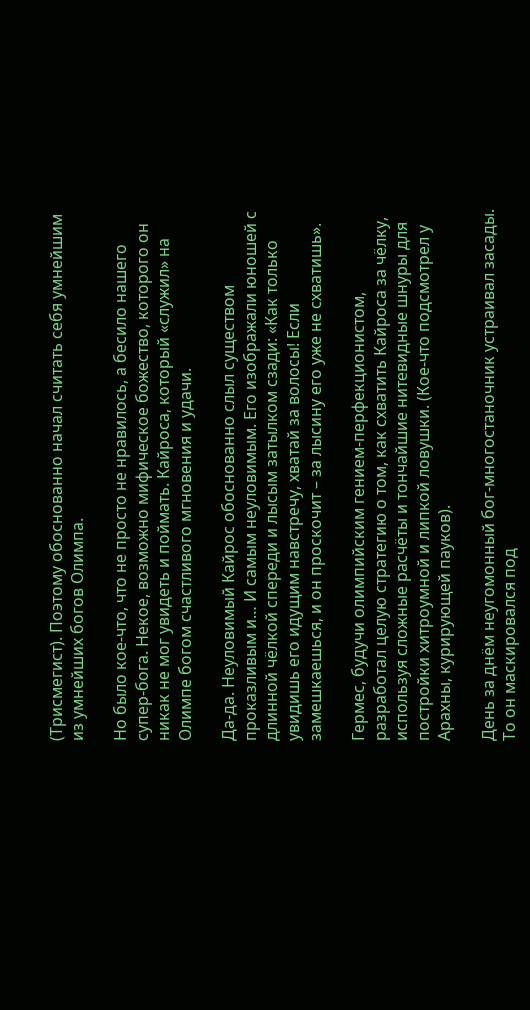(Трисмегист). Поэтому обоснованно начал считать себя умнейшим из умнейших богов Олимпа.

Но было кое-что, что не просто не нравилось, а бесило нашего супер-бога. Некое, возможно мифическое божество, которого он никак не мог увидеть и поймать. Кайроса, который «служил» на Олимпе богом счастливого мгновения и удачи.

Да-да. Неуловимый Кайрос обоснованно слыл существом проказливым и… И самым неуловимым. Его изображали юношей с длинной чёлкой спереди и лысым затылком сзади: «Как только увидишь его идущим навстречу, хватай за волосы! Если замешкаешься, и он проскочит – за лысину его уже не схватишь».

Гермес, будучи олимпийским гением-перфекционистом, разработал целую стратегию о том, как схватить Кайроса за чёлку, используя сложные расчёты и тончайшие нитевидные шнуры для постройки хитроумной и липкой ловушки. (Кое-что подсмотрел у Арахны, курирующей пауков).

День за днём неугомонный бог-многостаночник устраивал засады. То он маскировался под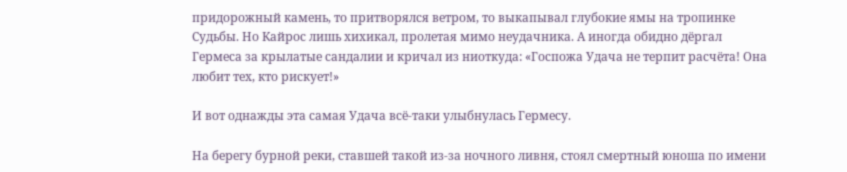придорожный камень, то притворялся ветром, то выкапывал глубокие ямы на тропинке Судьбы. Но Кайрос лишь хихикал, пролетая мимо неудачника. А иногда обидно дёргал Гермеса за крылатые сандалии и кричал из ниоткуда: «Госпожа Удача не терпит расчёта! Она любит тех, кто рискует!»

И вот однажды эта самая Удача всё-таки улыбнулась Гермесу.

На берегу бурной реки, ставшей такой из-за ночного ливня, стоял смертный юноша по имени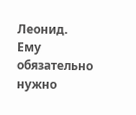Леонид. Ему обязательно нужно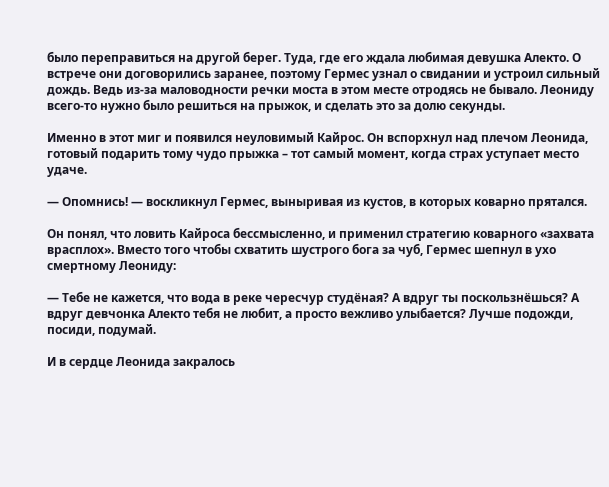было переправиться на другой берег. Туда, где его ждала любимая девушка Алекто. О встрече они договорились заранее, поэтому Гермес узнал о свидании и устроил сильный дождь. Ведь из-за маловодности речки моста в этом месте отродясь не бывало. Леониду всего-то нужно было решиться на прыжок, и сделать это за долю секунды.

Именно в этот миг и появился неуловимый Кайрос. Он вспорхнул над плечом Леонида, готовый подарить тому чудо прыжка – тот самый момент, когда страх уступает место удаче.

— Опомнись! — воскликнул Гермес, выныривая из кустов, в которых коварно прятался.

Он понял, что ловить Кайроса бессмысленно, и применил стратегию коварного «захвата врасплох». Вместо того чтобы схватить шустрого бога за чуб, Гермес шепнул в ухо смертному Леониду:

— Тебе не кажется, что вода в реке чересчур студёная? А вдруг ты поскользнёшься? А вдруг девчонка Алекто тебя не любит, а просто вежливо улыбается? Лучше подожди, посиди, подумай.

И в сердце Леонида закралось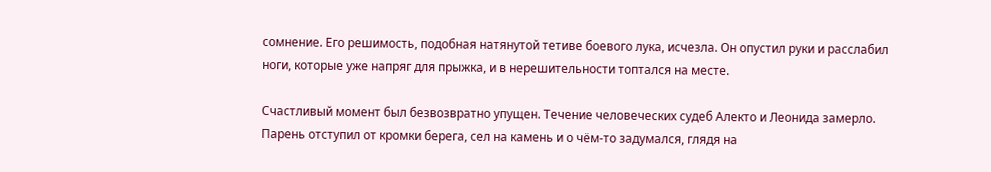сомнение. Его решимость, подобная натянутой тетиве боевого лука, исчезла. Он опустил руки и расслабил ноги, которые уже напряг для прыжка, и в нерешительности топтался на месте.

Счастливый момент был безвозвратно упущен. Течение человеческих судеб Алекто и Леонида замерло. Парень отступил от кромки берега, сел на камень и о чём-то задумался, глядя на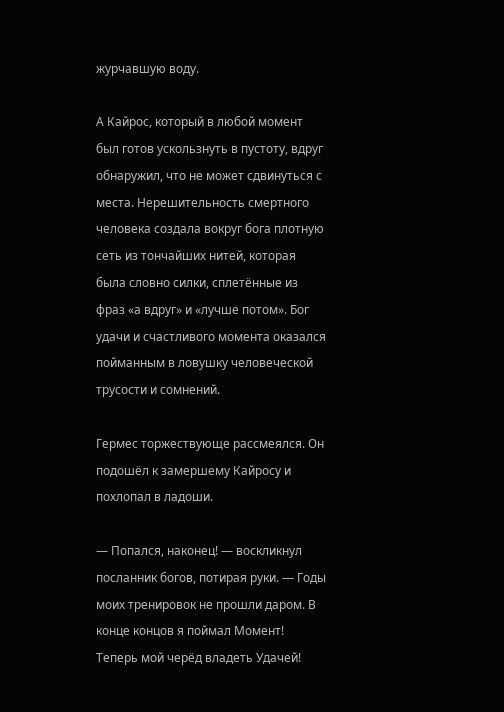журчавшую воду.

А Кайрос, который в любой момент был готов ускользнуть в пустоту, вдруг обнаружил, что не может сдвинуться с места. Нерешительность смертного человека создала вокруг бога плотную сеть из тончайших нитей, которая была словно силки, сплетённые из фраз «а вдруг» и «лучше потом». Бог удачи и счастливого момента оказался пойманным в ловушку человеческой трусости и сомнений.

Гермес торжествующе рассмеялся. Он подошёл к замершему Кайросу и похлопал в ладоши.

— Попался, наконец! — воскликнул посланник богов, потирая руки. — Годы моих тренировок не прошли даром. В конце концов я поймал Момент! Теперь мой черёд владеть Удачей!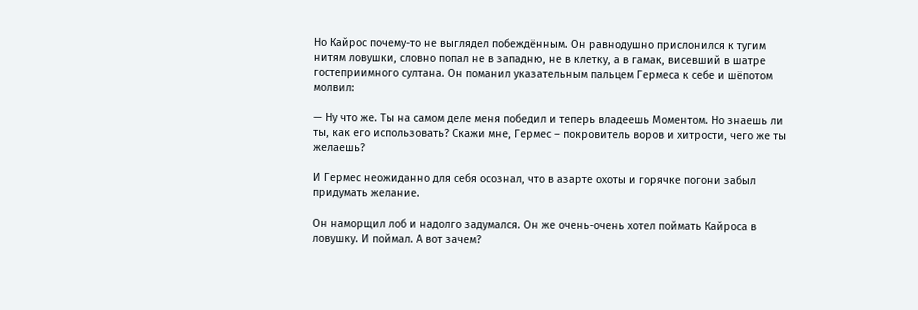Но Кайрос почему-то не выглядел побеждённым. Он равнодушно прислонился к тугим нитям ловушки, словно попал не в западню, не в клетку, а в гамак, висевший в шатре гостеприимного султана. Он поманил указательным пальцем Гермеса к себе и шёпотом молвил:

— Ну что же. Ты на самом деле меня победил и теперь владеешь Моментом. Но знаешь ли ты, как его использовать? Скажи мне, Гермес – покровитель воров и хитрости, чего же ты желаешь?

И Гермес неожиданно для себя осознал, что в азарте охоты и горячке погони забыл придумать желание.

Он наморщил лоб и надолго задумался. Он же очень-очень хотел поймать Кайроса в ловушку. И поймал. А вот зачем?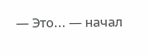— Это... — начал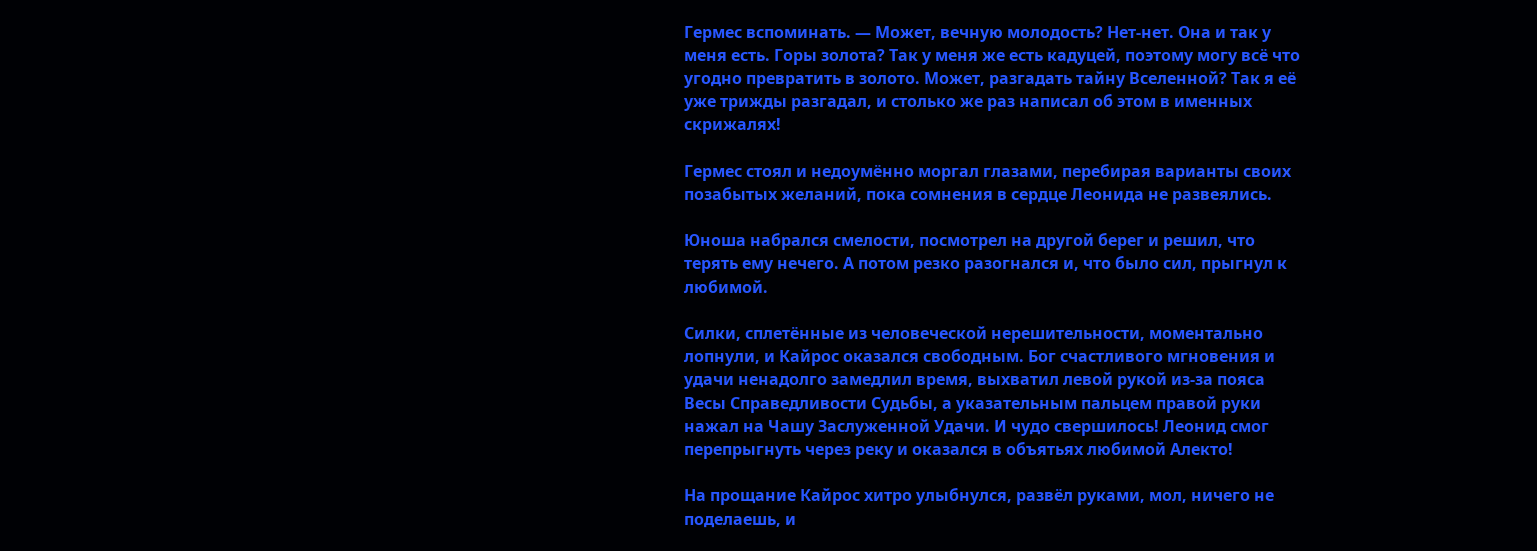Гермес вспоминать. — Может, вечную молодость? Нет-нет. Она и так у меня есть. Горы золота? Так у меня же есть кадуцей, поэтому могу всё что угодно превратить в золото. Может, разгадать тайну Вселенной? Так я её уже трижды разгадал, и столько же раз написал об этом в именных скрижалях!

Гермес стоял и недоумённо моргал глазами, перебирая варианты своих позабытых желаний, пока сомнения в сердце Леонида не развеялись.

Юноша набрался смелости, посмотрел на другой берег и решил, что терять ему нечего. А потом резко разогнался и, что было сил, прыгнул к любимой.

Силки, сплетённые из человеческой нерешительности, моментально лопнули, и Кайрос оказался свободным. Бог счастливого мгновения и удачи ненадолго замедлил время, выхватил левой рукой из-за пояса Весы Справедливости Судьбы, а указательным пальцем правой руки нажал на Чашу Заслуженной Удачи. И чудо свершилось! Леонид смог перепрыгнуть через реку и оказался в объятьях любимой Алекто!

На прощание Кайрос хитро улыбнулся, развёл руками, мол, ничего не поделаешь, и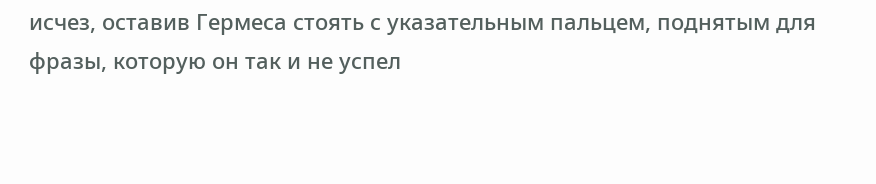исчез, оставив Гермеса стоять с указательным пальцем, поднятым для фразы, которую он так и не успел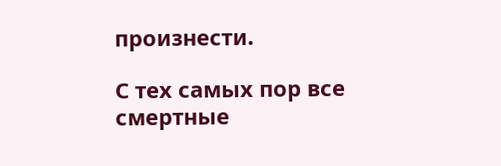произнести.

С тех самых пор все смертные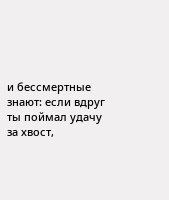и бессмертные знают: если вдруг ты поймал удачу за хвост,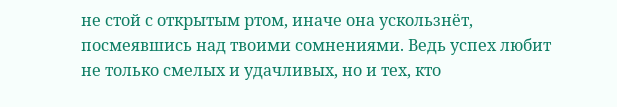не стой с открытым ртом, иначе она ускользнёт, посмеявшись над твоими сомнениями. Ведь успех любит не только смелых и удачливых, но и тех, кто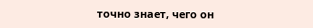точно знает, чего он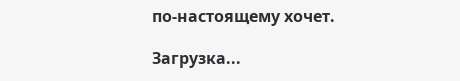по-настоящему хочет.

Загрузка...